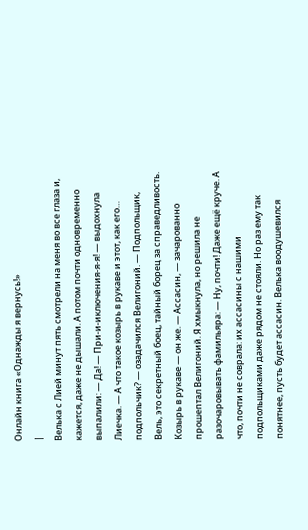Онлайн книга «Однажды я вернусь!»
|
Велька с Лией минут пять смотрели на меня во все глаза и, кажется, даже не дышали. А потом почти одновременно выпалили: — Да! — При-и-иключения-я-я! — выдохнула Лиечка. — А что такое козырь в рукаве и этот, как его… подпольчик? — озадачился Велигоний. — Подпольщик, Вель, это секретный боец, тайный борец за справедливость. Козырь в рукаве — он же. — Ассасин, — зачарованно прошептал Велигоний. Я хмыкнула, но решила не разочаровывать фамильяра: — Ну, почти! Даже ещё круче. А что, почти не соврала: их ассасины с нашими подпольщиками даже рядом не стояли. Но раз ему так понятнее, пусть будет ассасин. Велька воодушевился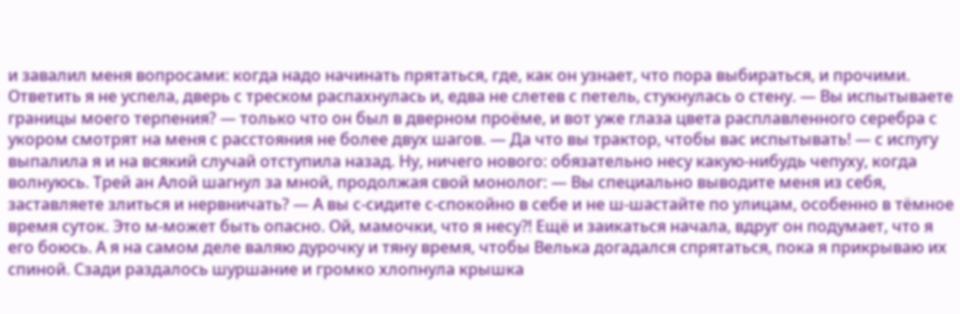и завалил меня вопросами: когда надо начинать прятаться, где, как он узнает, что пора выбираться, и прочими. Ответить я не успела, дверь с треском распахнулась и, едва не слетев с петель, стукнулась о стену. — Вы испытываете границы моего терпения? — только что он был в дверном проёме, и вот уже глаза цвета расплавленного серебра с укором смотрят на меня с расстояния не более двух шагов. — Да что вы трактор, чтобы вас испытывать! — с испугу выпалила я и на всякий случай отступила назад. Ну, ничего нового: обязательно несу какую-нибудь чепуху, когда волнуюсь. Трей ан Алой шагнул за мной, продолжая свой монолог: — Вы специально выводите меня из себя, заставляете злиться и нервничать? — А вы с-сидите с-спокойно в себе и не ш-шастайте по улицам, особенно в тёмное время суток. Это м-может быть опасно. Ой, мамочки, что я несу⁈ Ещё и заикаться начала, вдруг он подумает, что я его боюсь. А я на самом деле валяю дурочку и тяну время, чтобы Велька догадался спрятаться, пока я прикрываю их спиной. Сзади раздалось шуршание и громко хлопнула крышка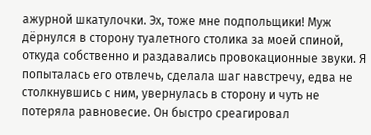ажурной шкатулочки. Эх, тоже мне подпольщики! Муж дёрнулся в сторону туалетного столика за моей спиной, откуда собственно и раздавались провокационные звуки. Я попыталась его отвлечь, сделала шаг навстречу, едва не столкнувшись с ним, увернулась в сторону и чуть не потеряла равновесие. Он быстро среагировал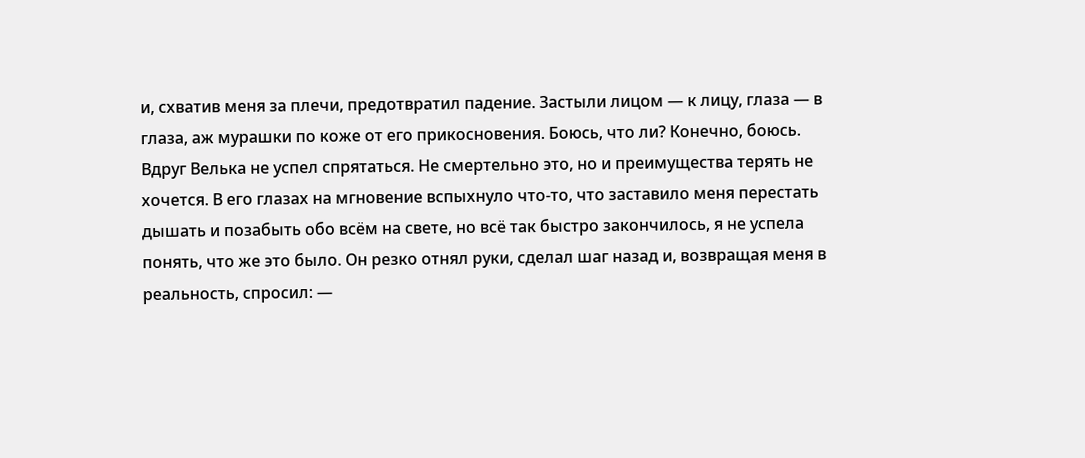и, схватив меня за плечи, предотвратил падение. Застыли лицом — к лицу, глаза — в глаза, аж мурашки по коже от его прикосновения. Боюсь, что ли? Конечно, боюсь. Вдруг Велька не успел спрятаться. Не смертельно это, но и преимущества терять не хочется. В его глазах на мгновение вспыхнуло что-то, что заставило меня перестать дышать и позабыть обо всём на свете, но всё так быстро закончилось, я не успела понять, что же это было. Он резко отнял руки, сделал шаг назад и, возвращая меня в реальность, спросил: —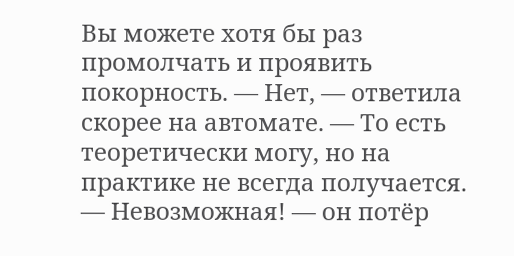Вы можете хотя бы раз промолчать и проявить покорность. — Нет, — ответила скорее на автомате. — То есть теоретически могу, но на практике не всегда получается. — Невозможная! — он потёр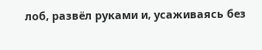лоб, развёл руками и, усаживаясь без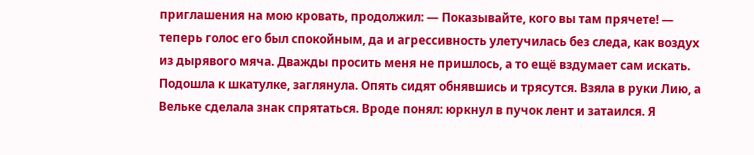приглашения на мою кровать, продолжил: — Показывайте, кого вы там прячете! — теперь голос его был спокойным, да и агрессивность улетучилась без следа, как воздух из дырявого мяча. Дважды просить меня не пришлось, а то ещё вздумает сам искать. Подошла к шкатулке, заглянула. Опять сидят обнявшись и трясутся. Взяла в руки Лию, а Вельке сделала знак спрятаться. Вроде понял: юркнул в пучок лент и затаился. Я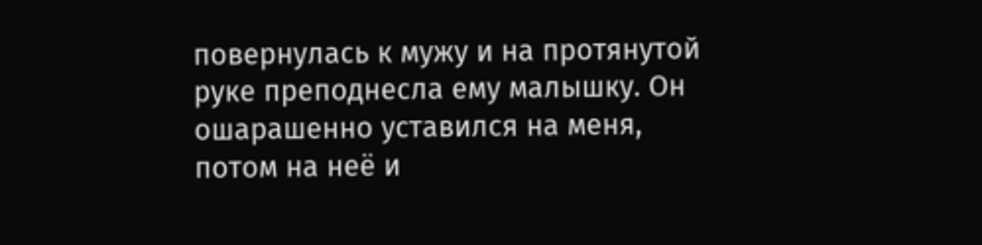повернулась к мужу и на протянутой руке преподнесла ему малышку. Он ошарашенно уставился на меня, потом на неё и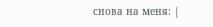снова на меня: |